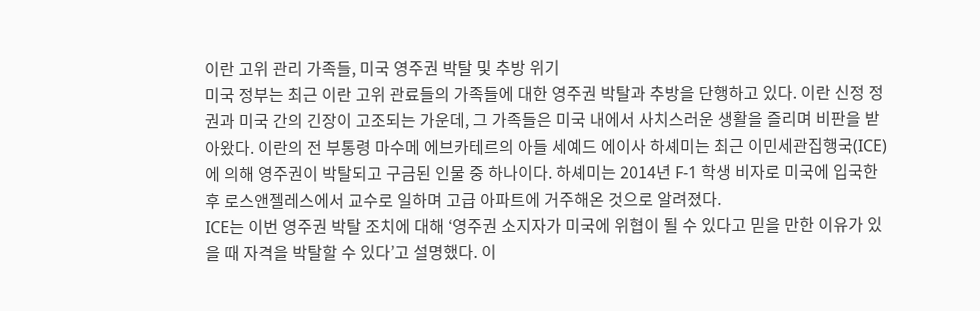이란 고위 관리 가족들, 미국 영주권 박탈 및 추방 위기
미국 정부는 최근 이란 고위 관료들의 가족들에 대한 영주권 박탈과 추방을 단행하고 있다. 이란 신정 정권과 미국 간의 긴장이 고조되는 가운데, 그 가족들은 미국 내에서 사치스러운 생활을 즐리며 비판을 받아왔다. 이란의 전 부통령 마수메 에브카테르의 아들 세예드 에이사 하셰미는 최근 이민세관집행국(ICE)에 의해 영주권이 박탈되고 구금된 인물 중 하나이다. 하셰미는 2014년 F-1 학생 비자로 미국에 입국한 후 로스앤젤레스에서 교수로 일하며 고급 아파트에 거주해온 것으로 알려졌다.
ICE는 이번 영주권 박탈 조치에 대해 ‘영주권 소지자가 미국에 위협이 될 수 있다고 믿을 만한 이유가 있을 때 자격을 박탈할 수 있다’고 설명했다. 이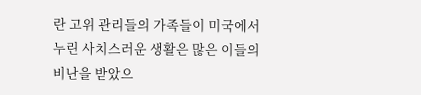란 고위 관리들의 가족들이 미국에서 누린 사치스러운 생활은 많은 이들의 비난을 받았으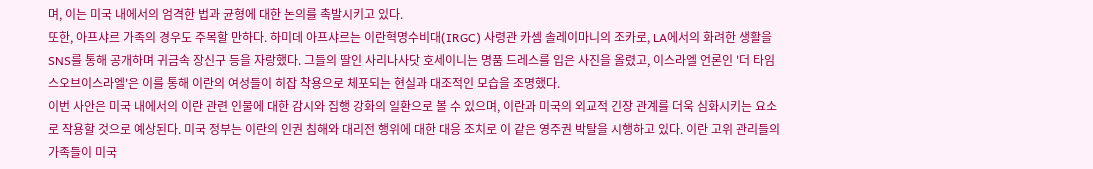며, 이는 미국 내에서의 엄격한 법과 균형에 대한 논의를 촉발시키고 있다.
또한, 아프샤르 가족의 경우도 주목할 만하다. 하미데 아프샤르는 이란혁명수비대(IRGC) 사령관 카셈 솔레이마니의 조카로, LA에서의 화려한 생활을 SNS를 통해 공개하며 귀금속 장신구 등을 자랑했다. 그들의 딸인 사리나사닷 호세이니는 명품 드레스를 입은 사진을 올렸고, 이스라엘 언론인 '더 타임스오브이스라엘'은 이를 통해 이란의 여성들이 히잡 착용으로 체포되는 현실과 대조적인 모습을 조명했다.
이번 사안은 미국 내에서의 이란 관련 인물에 대한 감시와 집행 강화의 일환으로 볼 수 있으며, 이란과 미국의 외교적 긴장 관계를 더욱 심화시키는 요소로 작용할 것으로 예상된다. 미국 정부는 이란의 인권 침해와 대리전 행위에 대한 대응 조치로 이 같은 영주권 박탈을 시행하고 있다. 이란 고위 관리들의 가족들이 미국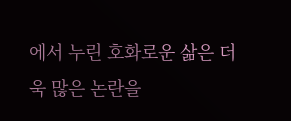에서 누린 호화로운 삶은 더욱 많은 논란을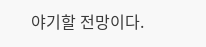야기할 전망이다.